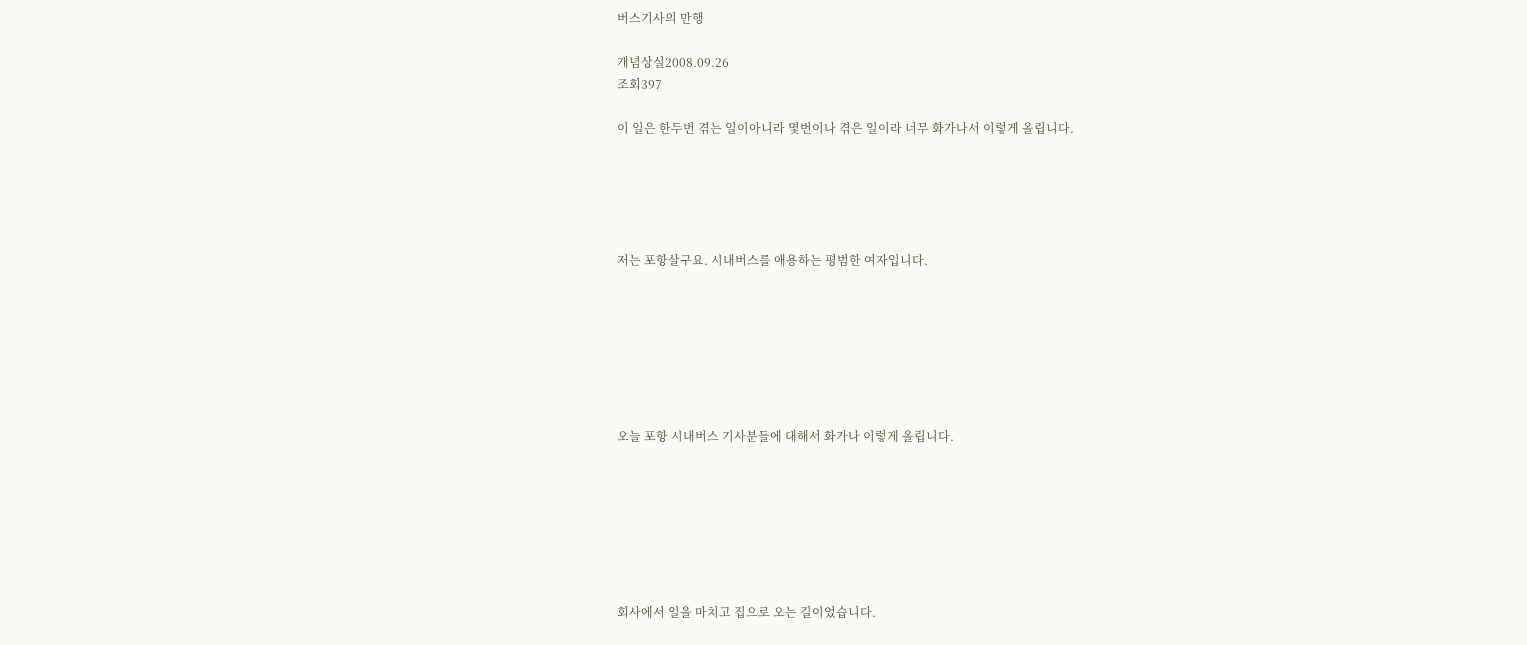버스기사의 만행

개념상실2008.09.26
조회397

이 일은 한두번 겪는 일이아니라 몇번이나 겪은 일이라 너무 화가나서 이렇게 올립니다.





저는 포항살구요. 시내버스를 애용하는 평범한 여자입니다.







오늘 포항 시내버스 기사분들에 대해서 화가나 이렇게 올립니다.







회사에서 일을 마치고 집으로 오는 길이었습니다.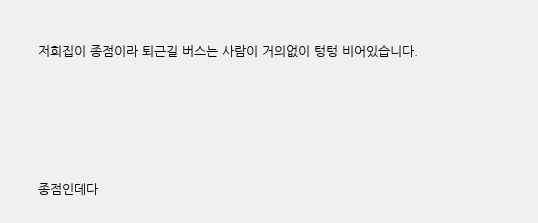저희집이 종점이라 퇴근길 버스는 사람이 거의없이 텅텅 비어있습니다.







종점인데다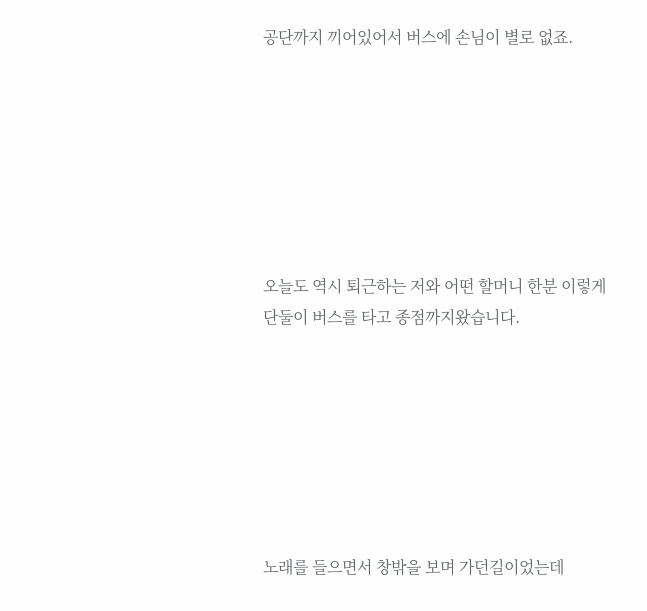공단까지 끼어있어서 버스에 손님이 별로 없죠.







오늘도 역시 퇴근하는 저와 어떤 할머니 한분 이렇게 단둘이 버스를 타고 종점까지왔습니다.







노래를 들으면서 창밖을 보며 가던길이었는데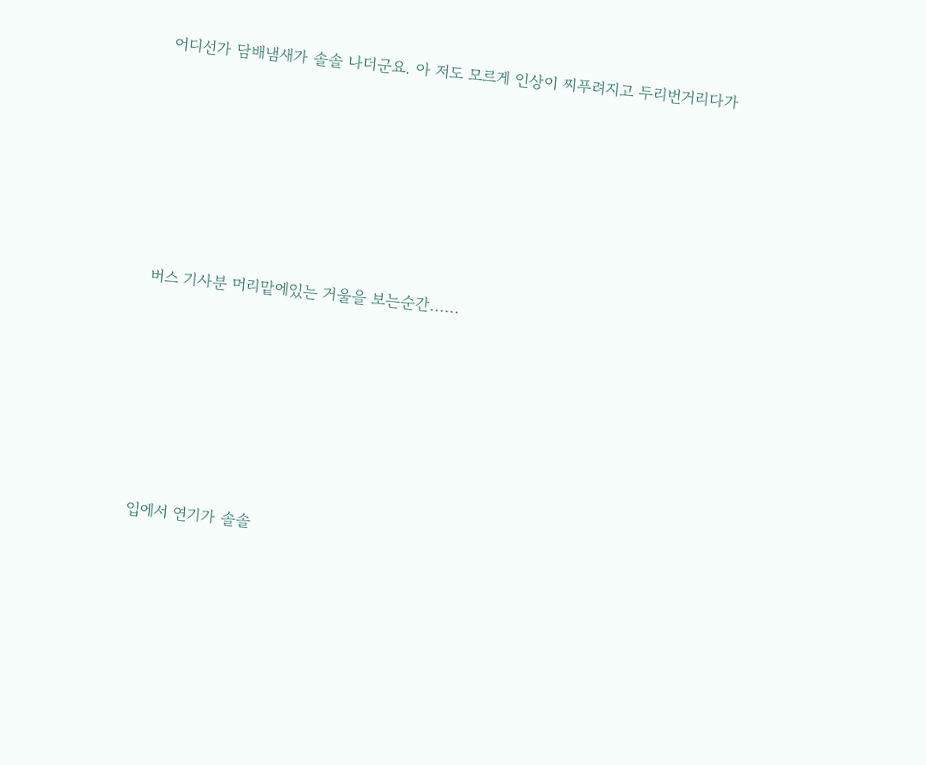어디선가 담배냄새가 솔솔 나더군요. 아 저도 모르게 인상이 찌푸려지고 두리번거리다가







버스 기사분 머리맡에있는 거울을 보는순간......







입에서 연기가 솔솔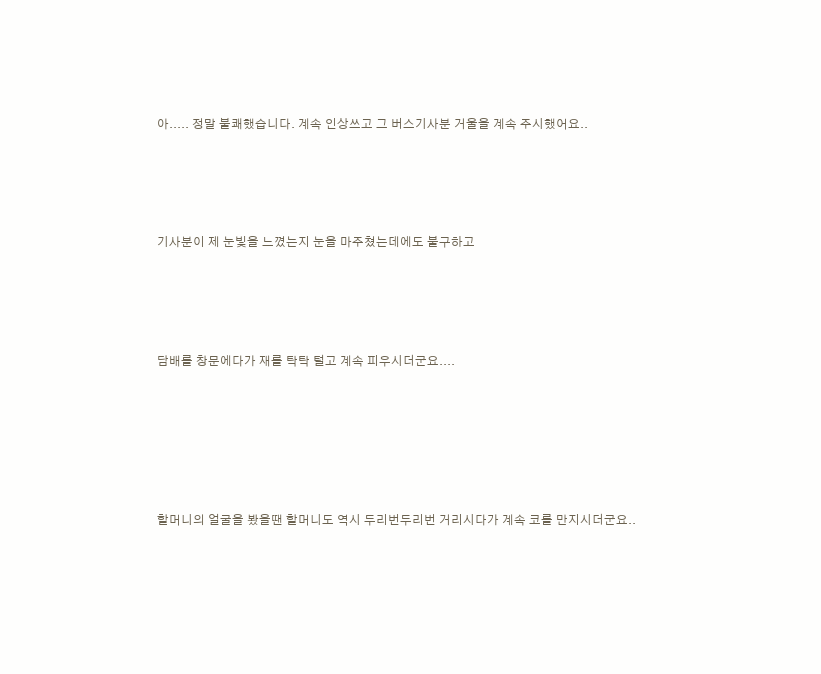아..... 정말 불쾌했습니다. 계속 인상쓰고 그 버스기사분 거울을 계속 주시했어요..





기사분이 제 눈빛을 느꼈는지 눈을 마주쳤는데에도 불구하고





담배를 창문에다가 재를 탁탁 털고 계속 피우시더군요....







할머니의 얼굴을 봤을땐 할머니도 역시 두리번두리번 거리시다가 계속 코를 만지시더군요..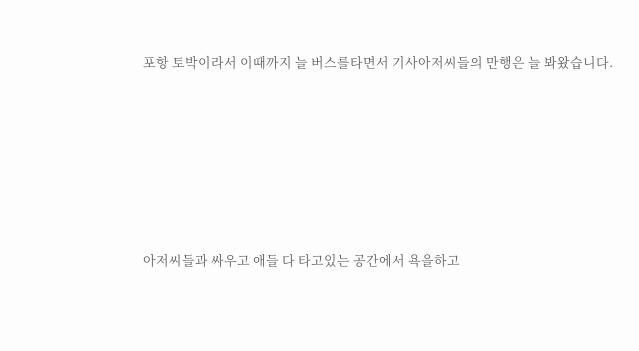포항 토박이라서 이때까지 늘 버스를타면서 기사아저씨들의 만행은 늘 봐왔습니다.







아저씨들과 싸우고 애들 다 타고있는 공간에서 욕을하고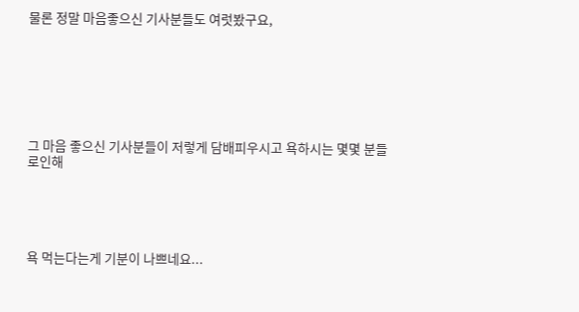물론 정말 마음좋으신 기사분들도 여럿봤구요,







그 마음 좋으신 기사분들이 저렇게 담배피우시고 욕하시는 몇몇 분들로인해





욕 먹는다는게 기분이 나쁘네요...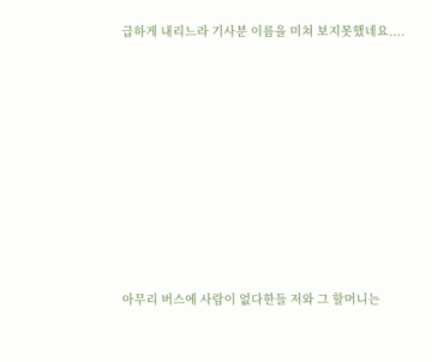급하게 내리느라 기사분 이름을 미쳐 보지못했네요....









아무리 버스에 사람이 없다한들 저와 그 할머니는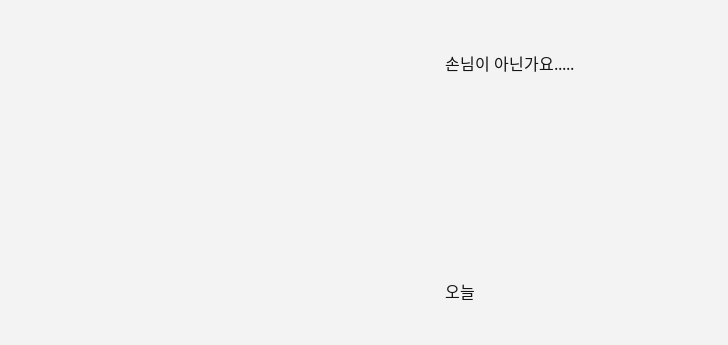손님이 아닌가요.....









오늘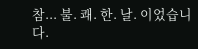참... 불. 쾌. 한. 날. 이었습니다.